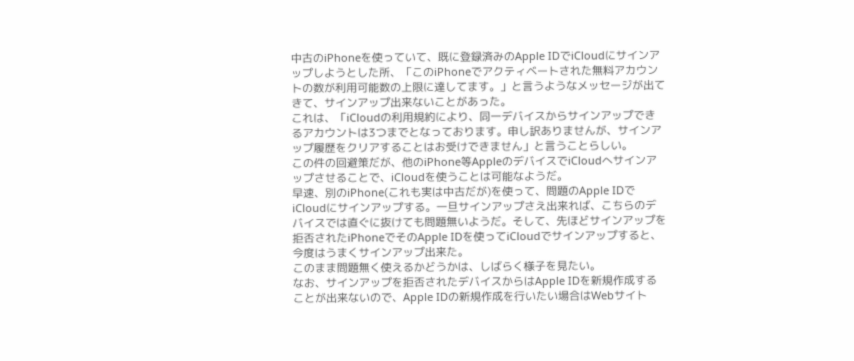中古のiPhoneを使っていて、既に登録済みのApple IDでiCloudにサインアップしようとした所、「このiPhoneでアクティベートされた無料アカウントの数が利用可能数の上限に達してます。」と言うようなメッセージが出てきて、サインアップ出来ないことがあった。
これは、「iCloudの利用規約により、同一デバイスからサインアップできるアカウントは3つまでとなっております。申し訳ありませんが、サインアップ履歴をクリアすることはお受けできません」と言うことらしい。
この件の回避策だが、他のiPhone等AppleのデバイスでiCloudへサインアップさせることで、iCloudを使うことは可能なようだ。
早速、別のiPhone(これも実は中古だが)を使って、問題のApple IDでiCloudにサインアップする。一旦サインアップさえ出来れば、こちらのデバイスでは直ぐに抜けても問題無いようだ。そして、先ほどサインアップを拒否されたiPhoneでそのApple IDを使ってiCloudでサインアップすると、今度はうまくサインアップ出来た。
このまま問題無く使えるかどうかは、しばらく様子を見たい。
なお、サインアップを拒否されたデバイスからはApple IDを新規作成することが出来ないので、Apple IDの新規作成を行いたい場合はWebサイト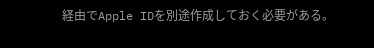経由でApple IDを別途作成しておく必要がある。